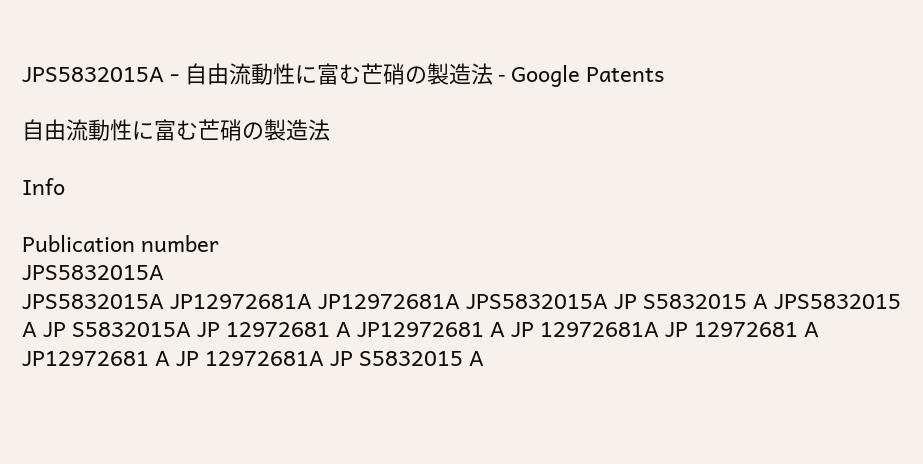JPS5832015A - 自由流動性に富む芒硝の製造法 - Google Patents

自由流動性に富む芒硝の製造法

Info

Publication number
JPS5832015A
JPS5832015A JP12972681A JP12972681A JPS5832015A JP S5832015 A JPS5832015 A JP S5832015A JP 12972681 A JP12972681 A JP 12972681A JP 12972681 A JP12972681 A JP 12972681A JP S5832015 A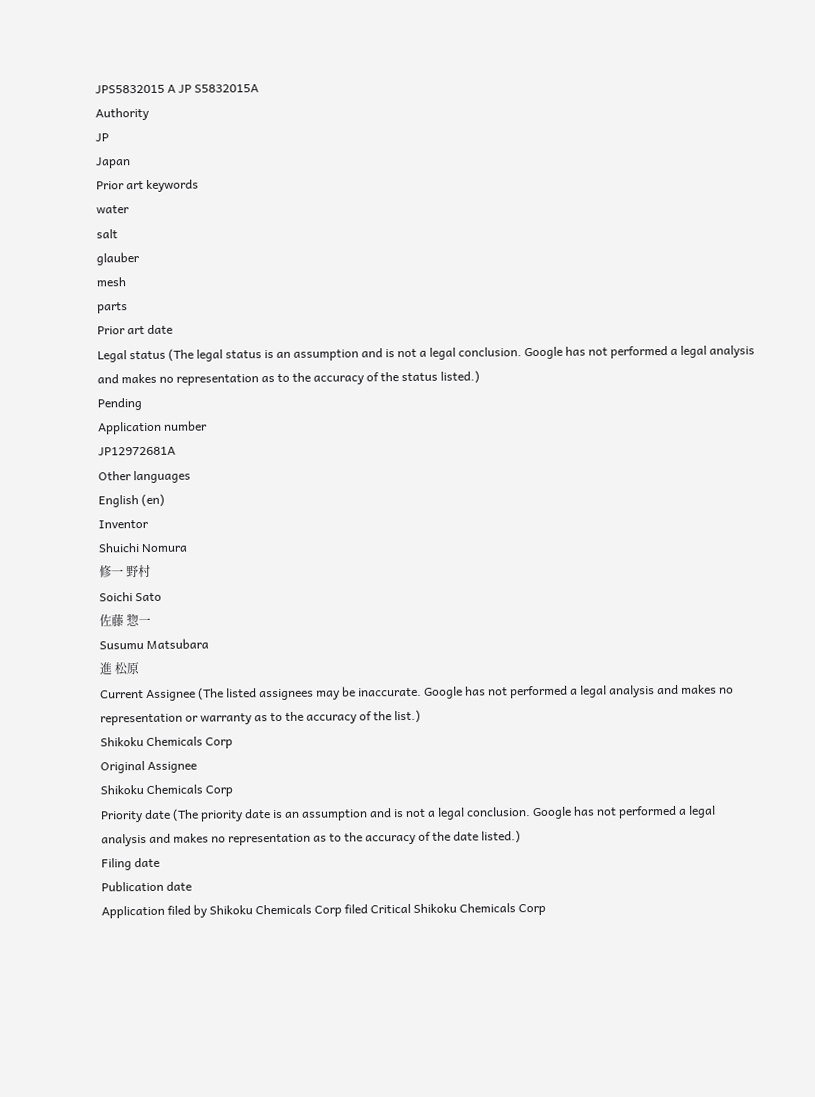JPS5832015 A JP S5832015A
Authority
JP
Japan
Prior art keywords
water
salt
glauber
mesh
parts
Prior art date
Legal status (The legal status is an assumption and is not a legal conclusion. Google has not performed a legal analysis and makes no representation as to the accuracy of the status listed.)
Pending
Application number
JP12972681A
Other languages
English (en)
Inventor
Shuichi Nomura
修一 野村
Soichi Sato
佐藤 惣一
Susumu Matsubara
進 松原
Current Assignee (The listed assignees may be inaccurate. Google has not performed a legal analysis and makes no representation or warranty as to the accuracy of the list.)
Shikoku Chemicals Corp
Original Assignee
Shikoku Chemicals Corp
Priority date (The priority date is an assumption and is not a legal conclusion. Google has not performed a legal analysis and makes no representation as to the accuracy of the date listed.)
Filing date
Publication date
Application filed by Shikoku Chemicals Corp filed Critical Shikoku Chemicals Corp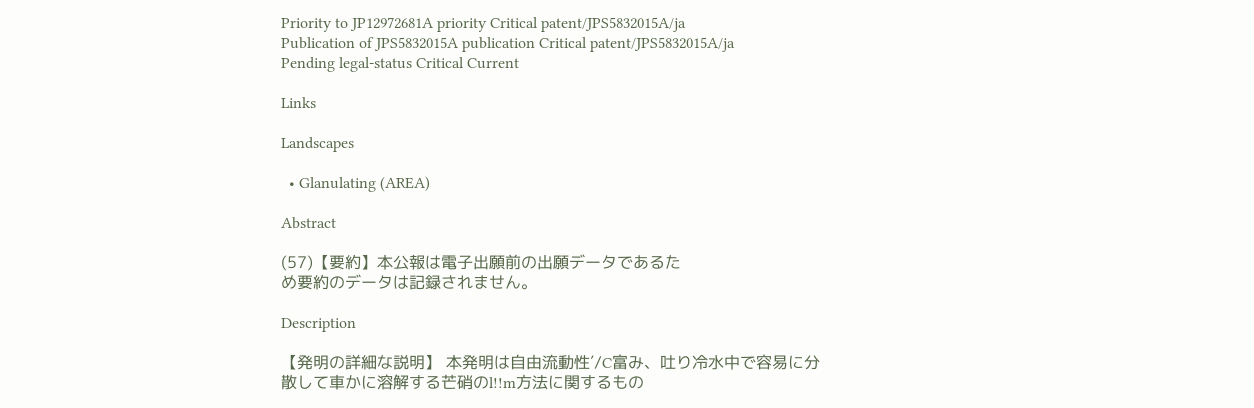Priority to JP12972681A priority Critical patent/JPS5832015A/ja
Publication of JPS5832015A publication Critical patent/JPS5832015A/ja
Pending legal-status Critical Current

Links

Landscapes

  • Glanulating (AREA)

Abstract

(57)【要約】本公報は電子出願前の出願データであるた
め要約のデータは記録されません。

Description

【発明の詳細な説明】 本発明は自由流動性′/C富み、吐り冷水中で容易に分
散して車かに溶解する芒硝のl!!m方法に関するもの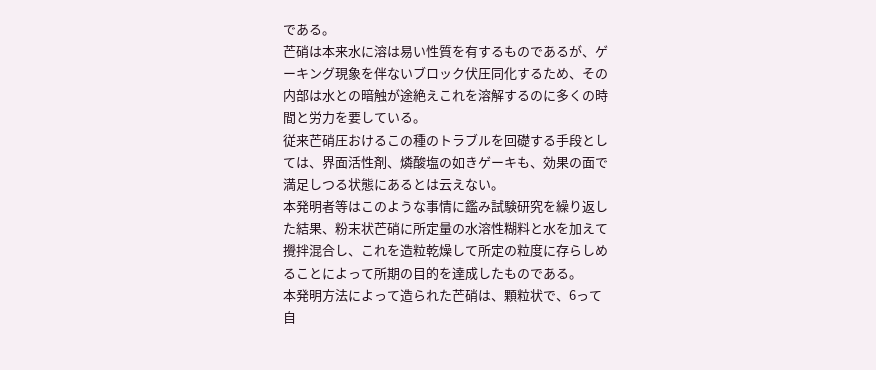である。
芒硝は本来水に溶は易い性質を有するものであるが、ゲ
ーキング現象を伴ないブロック伏圧同化するため、その
内部は水との暗触が途絶えこれを溶解するのに多くの時
間と労力を要している。
従来芒硝圧おけるこの種のトラブルを回礎する手段とし
ては、界面活性剤、燐酸塩の如きゲーキも、効果の面で
満足しつる状態にあるとは云えない。
本発明者等はこのような事情に鑑み試験研究を繰り返し
た結果、粉末状芒硝に所定量の水溶性糊料と水を加えて
攪拌混合し、これを造粒乾燥して所定の粒度に存らしめ
ることによって所期の目的を達成したものである。
本発明方法によって造られた芒硝は、顆粒状で、6って
自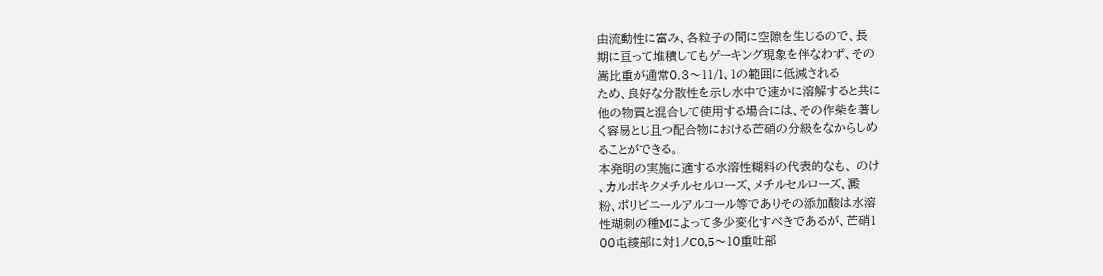由流動性に富み、各粒子の間に空隙を生じるので、長
期に亘って堆積してもゲーキング現象を伴なわず、その
嵩比重が通常0.3〜11/l、1の範囲に低減される
ため、良好な分散性を示し水中で速かに溶解すると共に
他の物質と混合して使用する場合には、その作柴を著し
く容易とじ且つ配合物における芒硝の分級をなからしめ
ることができる。
本発明の実施に適する水溶性糊料の代表的なも、 のけ
、カルボキクメチルセルローズ、メチルセルローズ、澱
粉、ポリビニールアルコール等でありその添加酸は水溶
性瑚刺の種Mによって多少変化すべきであるが、芒硝1
00屯綾部に対1ノC0,5〜10重吐部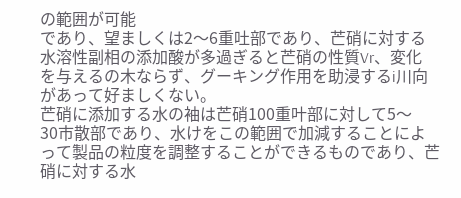の範囲が可能
であり、望ましくは2〜6重吐部であり、芒硝に対する
水溶性副相の添加酸が多過ぎると芒硝の性質Vr、変化
を与えるの木ならず、グーキング作用を助浸するi川向
があって好ましくない。
芒硝に添加する水の袖は芒硝100重叶部に対して5〜
30市散部であり、水けをこの範囲で加減することによ
って製品の粒度を調整することができるものであり、芒
硝に対する水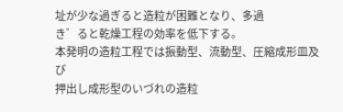址が少な過ぎると造粒が困難となり、多過
き゛ると乾燥工程の効率を低下する。
本発明の造粒工程では振動型、流動型、圧縮成形皿及び
押出し成形型のいづれの造粒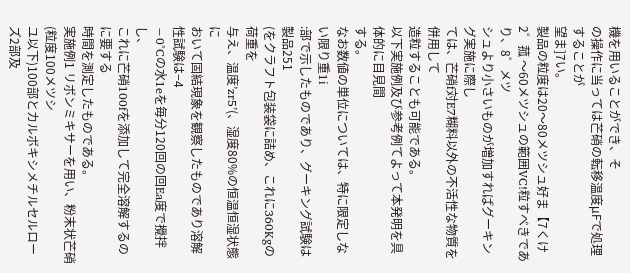機を用いることができ、そ
の操作に当っては芒硝の転移温度μFで処理することが
望ま]7い。
製品の粒度は20〜80メツシュ好ま【7くけ2゜菰 〜60メツシュの範囲VC!粒すべきであり、8゜メツ
シュより小さいものが増加すればグーキング実施に際し
ては、芒硝f対E7糊料以外の不活性な物質を併用して
造粒することも可能である。
以下実施例及び参考例てよって本発明を具体的に目見間
する。
なお数値の単位については、特に限定しない限り重1i
:部で示したものであり、グーキング試験は製品251
(をクラフト包装袋に詰め、これに360Kgの荷重を
与え、温度’zr5’(、湿度80%の恒温恒湿状態に
おいて固結現象を観察したものであり溶解性試験は−4
−0°Cの水1eを毎分120回の回Ea度で攪拌し、
これに芒硝100fを添加して完全溶解するのに要する
時間を測定したものである。
実施例1 リボンミキサーを用い、粉末状芒硝(粒度100メツシ
ユ以下)100部とカルボキシメチルセルローズ2部及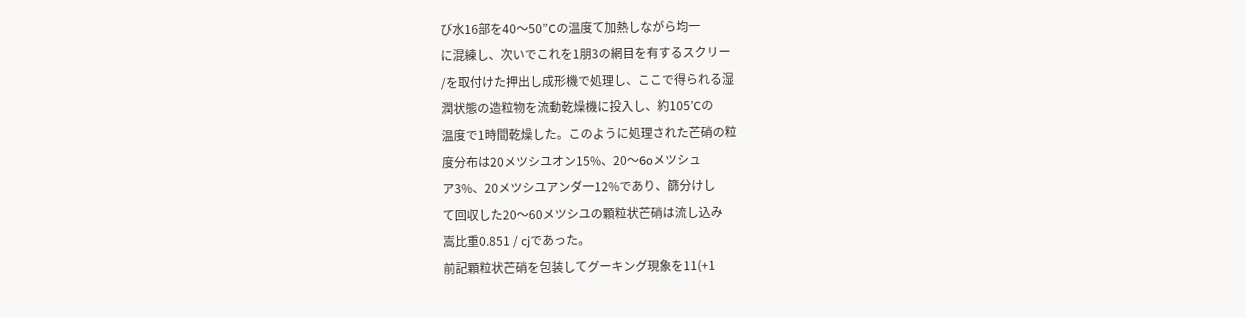び水16部を40〜50”Cの温度て加熱しながら均一
に混練し、次いでこれを1朋3の網目を有するスクリー
/を取付けた押出し成形機で処理し、ここで得られる湿
潤状態の造粒物を流動乾燥機に投入し、約105’Cの
温度で1時間乾燥した。このように処理された芒硝の粒
度分布は20メツシユオン15%、20〜6oメツシュ
ア3%、20メツシユアンダ一12%であり、篩分けし
て回収した20〜60メツシユの顆粒状芒硝は流し込み
嵩比重0.851 / cjであった。
前記顆粒状芒硝を包装してグーキング現象を11(+1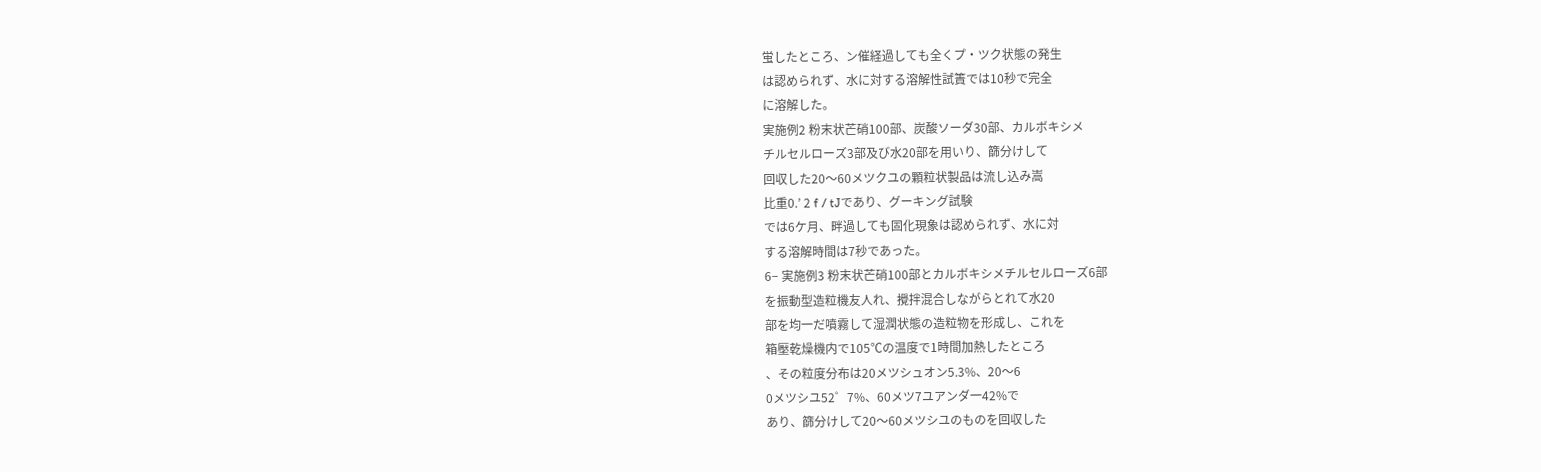蛍したところ、ン催経過しても全くプ・ツク状態の発生
は認められず、水に対する溶解性試簀では10秒で完全
に溶解した。
実施例2 粉末状芒硝100部、炭酸ソーダ30部、カルボキシメ
チルセルローズ3部及び水20部を用いり、篩分けして
回収した20〜60メツクユの顆粒状製品は流し込み嵩
比重0.’ 2 f / tJであり、グーキング試験
では6ケ月、畔過しても固化現象は認められず、水に対
する溶解時間は7秒であった。
6− 実施例3 粉末状芒硝100部とカルボキシメチルセルローズ6部
を振動型造粒機友人れ、攪拌混合しながらとれて水20
部を均一だ噴霧して湿潤状態の造粒物を形成し、これを
箱壓乾燥機内で105℃の温度で1時間加熱したところ
、その粒度分布は20メツシュオン5.3%、20〜6
0メツシユ52゜7%、60メツ7ユアンダ一42%で
あり、篩分けして20〜60メツシユのものを回収した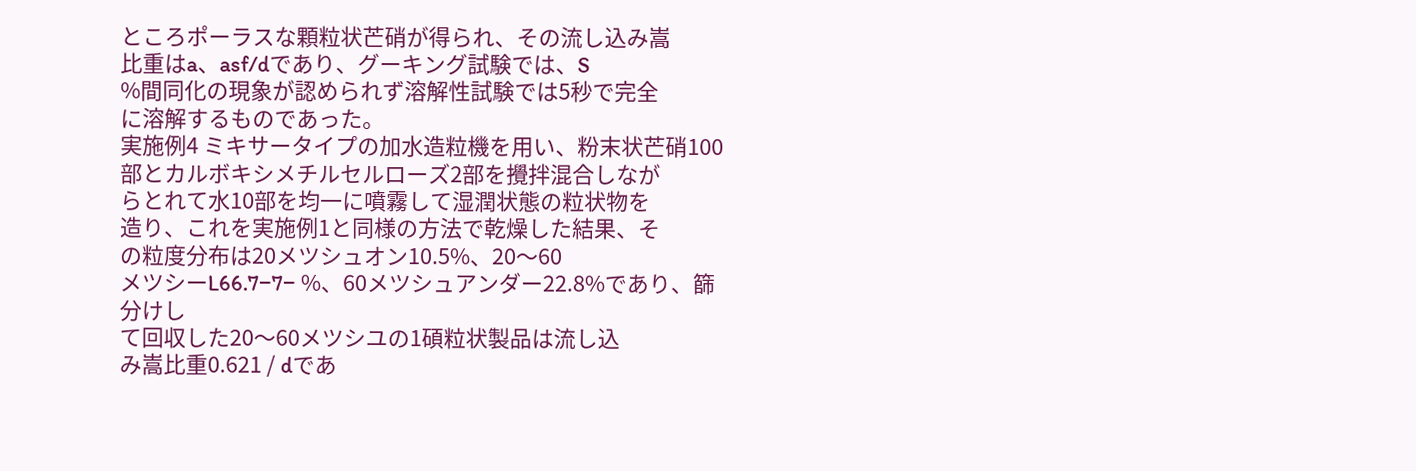ところポーラスな顆粒状芒硝が得られ、その流し込み嵩
比重はa、asf/dであり、グーキング試験では、S
%間同化の現象が認められず溶解性試験では5秒で完全
に溶解するものであった。
実施例4 ミキサータイプの加水造粒機を用い、粉末状芒硝100
部とカルボキシメチルセルローズ2部を攪拌混合しなが
らとれて水10部を均一に噴霧して湿潤状態の粒状物を
造り、これを実施例1と同様の方法で乾燥した結果、そ
の粒度分布は20メツシュオン10.5%、20〜60
メツシーL66.7−7− %、60メツシュアンダー22.8%であり、篩分けし
て回収した20〜60メツシユの1碩粒状製品は流し込
み嵩比重0.621 / dであ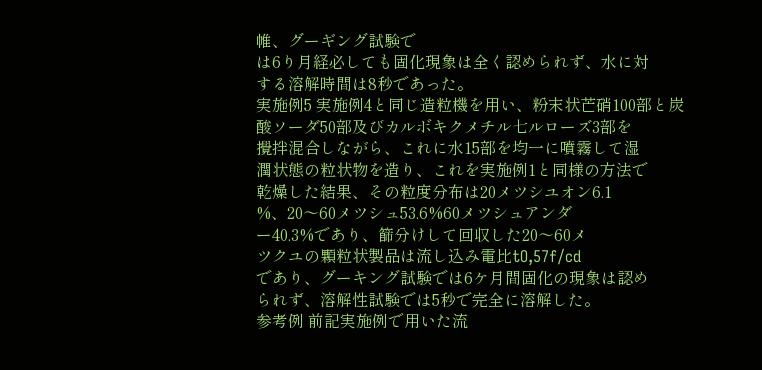帷、グーギング試験で
は6り月経必しても固化現象は全く認められず、水に対
する溶解時間は8秒であった。
実施例5 実施例4と同じ造粒機を用い、粉末状芒硝100部と炭
酸ソーダ50部及びカルボキクメチル七ルローズ3部を
攪拌混合しながら、これに水15部を均一に噴霧して湿
潤状態の粒状物を造り、これを実施例1と同様の方法で
乾燥した結果、その粒度分布は20メツシユオン6.1
%、20〜60メツシュ53.6%60メツシュアンダ
ー40.3%であり、篩分けして回収した20〜60メ
ツクユの顆粒状製品は流し込み電比tO,57f/cd
であり、グーキング試験では6ケ月間固化の現象は認め
られず、溶解性試験では5秒で完全に溶解した。
参考例 前記実施例で用いた流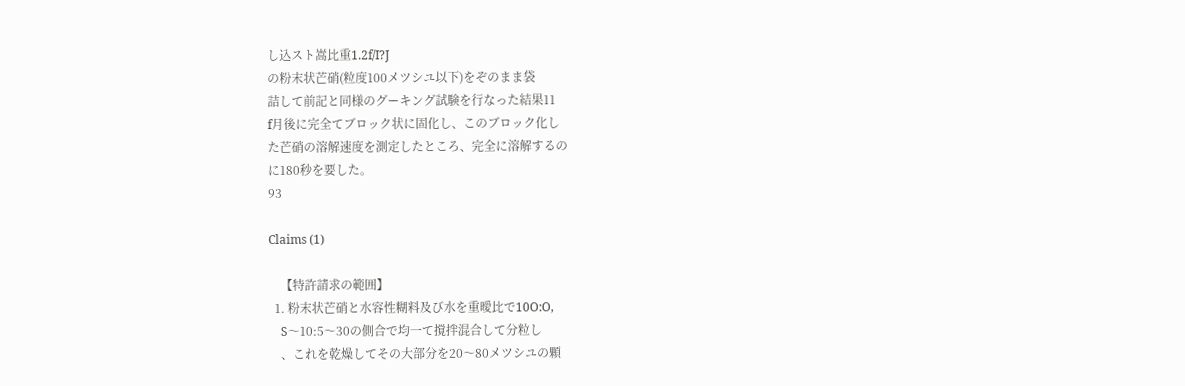し込スト嵩比重1.2f/I?J
の粉末状芒硝(粒度100メツシユ以下)をぞのまま袋
詰して前記と同様のグーキング試験を行なった結果11
f月後に完全てブロック状に固化し、このブロック化し
た芒硝の溶解速度を測定したところ、完全に溶解するの
に180秒を要した。
93

Claims (1)

    【特許請求の範囲】
  1. 粉末状芒硝と水容性糊料及び水を重曖比で10O:O,
    S〜10:5〜30の側合で均一て撹拌混合して分粒し
    、これを乾燥してその大部分を20〜80メツシユの顆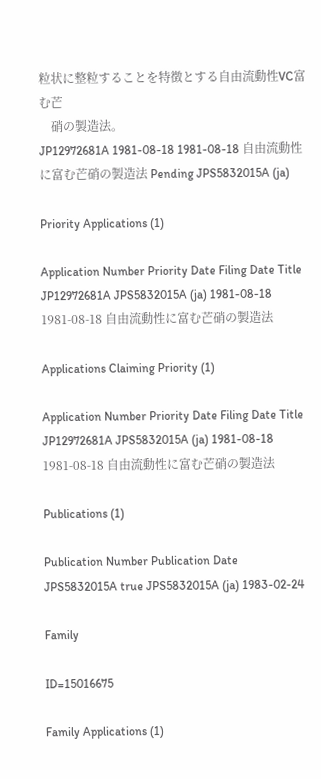粒状に整粒することを特徴とする自由流動性VC富む芒
    硝の製造法。
JP12972681A 1981-08-18 1981-08-18 自由流動性に富む芒硝の製造法 Pending JPS5832015A (ja)

Priority Applications (1)

Application Number Priority Date Filing Date Title
JP12972681A JPS5832015A (ja) 1981-08-18 1981-08-18 自由流動性に富む芒硝の製造法

Applications Claiming Priority (1)

Application Number Priority Date Filing Date Title
JP12972681A JPS5832015A (ja) 1981-08-18 1981-08-18 自由流動性に富む芒硝の製造法

Publications (1)

Publication Number Publication Date
JPS5832015A true JPS5832015A (ja) 1983-02-24

Family

ID=15016675

Family Applications (1)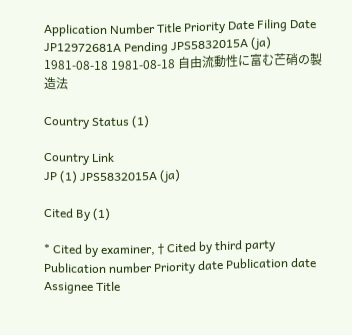Application Number Title Priority Date Filing Date
JP12972681A Pending JPS5832015A (ja) 1981-08-18 1981-08-18 自由流動性に富む芒硝の製造法

Country Status (1)

Country Link
JP (1) JPS5832015A (ja)

Cited By (1)

* Cited by examiner, † Cited by third party
Publication number Priority date Publication date Assignee Title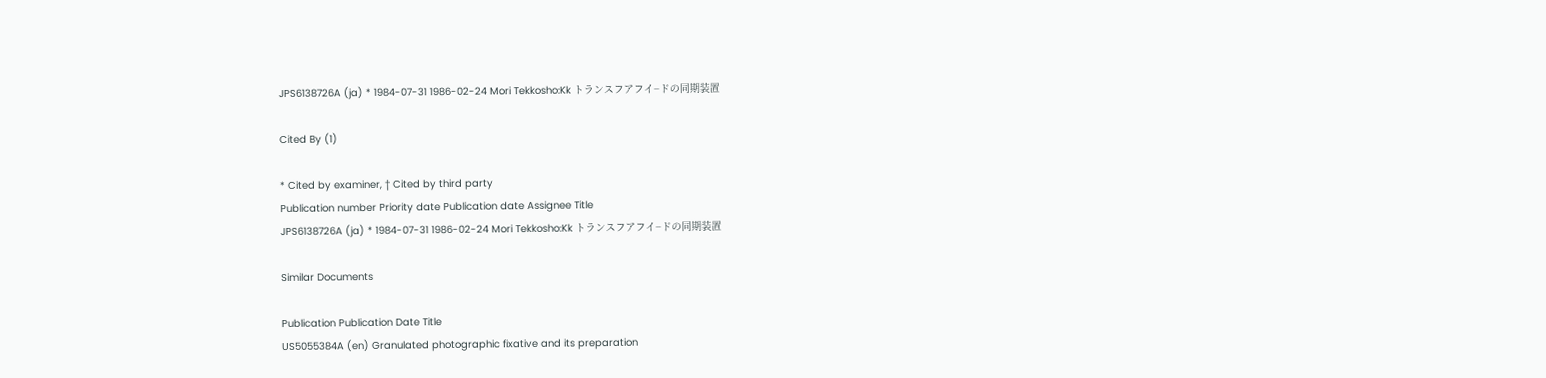JPS6138726A (ja) * 1984-07-31 1986-02-24 Mori Tekkosho:Kk トランスフアフイ−ドの同期装置

Cited By (1)

* Cited by examiner, † Cited by third party
Publication number Priority date Publication date Assignee Title
JPS6138726A (ja) * 1984-07-31 1986-02-24 Mori Tekkosho:Kk トランスフアフイ−ドの同期装置

Similar Documents

Publication Publication Date Title
US5055384A (en) Granulated photographic fixative and its preparation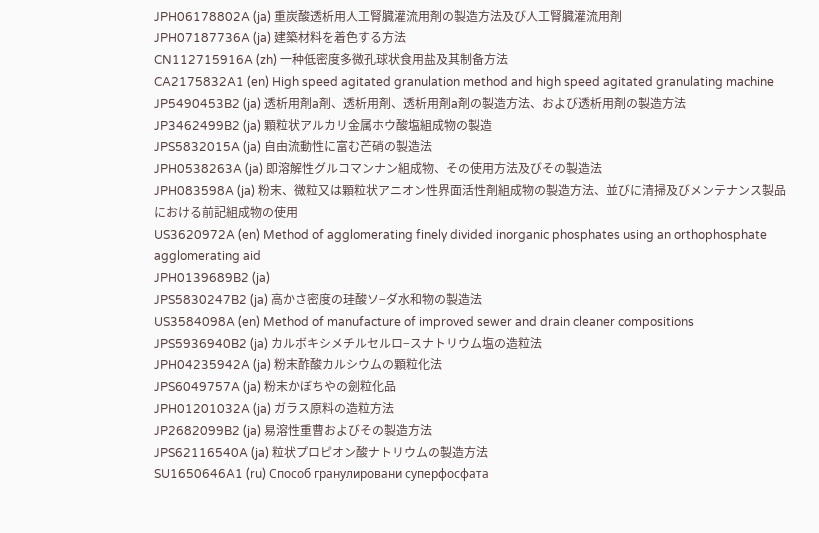JPH06178802A (ja) 重炭酸透析用人工腎臓灌流用剤の製造方法及び人工腎臓灌流用剤
JPH07187736A (ja) 建築材料を着色する方法
CN112715916A (zh) 一种低密度多微孔球状食用盐及其制备方法
CA2175832A1 (en) High speed agitated granulation method and high speed agitated granulating machine
JP5490453B2 (ja) 透析用剤a剤、透析用剤、透析用剤a剤の製造方法、および透析用剤の製造方法
JP3462499B2 (ja) 顆粒状アルカリ金属ホウ酸塩組成物の製造
JPS5832015A (ja) 自由流動性に富む芒硝の製造法
JPH0538263A (ja) 即溶解性グルコマンナン組成物、その使用方法及びその製造法
JPH083598A (ja) 粉末、微粒又は顆粒状アニオン性界面活性剤組成物の製造方法、並びに清掃及びメンテナンス製品における前記組成物の使用
US3620972A (en) Method of agglomerating finely divided inorganic phosphates using an orthophosphate agglomerating aid
JPH0139689B2 (ja)
JPS5830247B2 (ja) 高かさ密度の珪酸ソ−ダ水和物の製造法
US3584098A (en) Method of manufacture of improved sewer and drain cleaner compositions
JPS5936940B2 (ja) カルボキシメチルセルロ−スナトリウム塩の造粒法
JPH04235942A (ja) 粉末酢酸カルシウムの顆粒化法
JPS6049757A (ja) 粉末かぼちやの劍粒化品
JPH01201032A (ja) ガラス原料の造粒方法
JP2682099B2 (ja) 易溶性重曹およびその製造方法
JPS62116540A (ja) 粒状プロピオン酸ナトリウムの製造方法
SU1650646A1 (ru) Способ гранулировани суперфосфата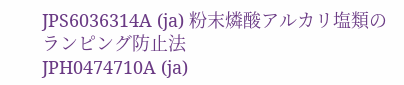JPS6036314A (ja) 粉末燐酸アルカリ塩類のランピング防止法
JPH0474710A (ja)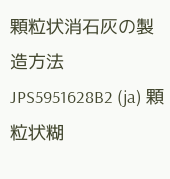顆粒状消石灰の製造方法
JPS5951628B2 (ja) 顆粒状糊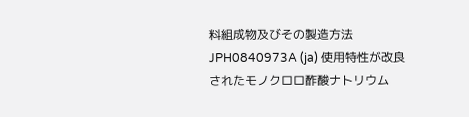料組成物及びその製造方法
JPH0840973A (ja) 使用特性が改良されたモノクロロ酢酸ナトリウム